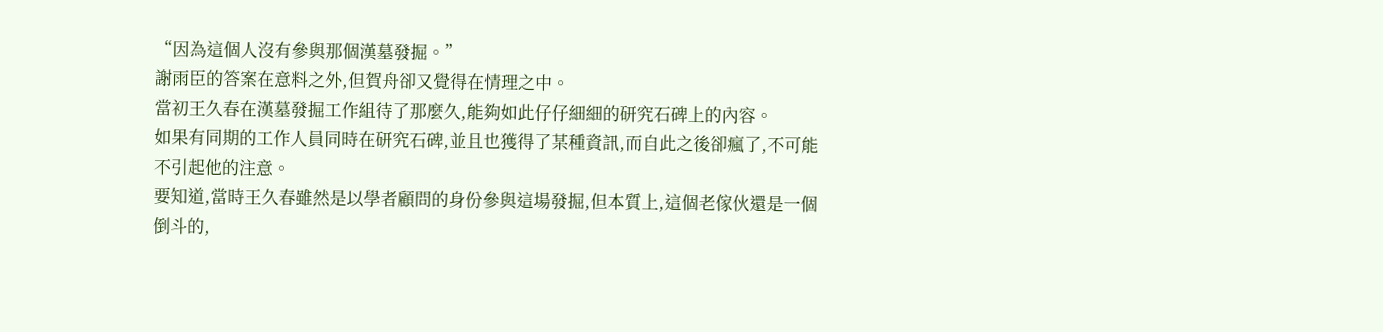“因為這個人沒有參與那個漢墓發掘。”
謝雨臣的答案在意料之外,但賀舟卻又覺得在情理之中。
當初王久春在漢墓發掘工作組待了那麼久,能夠如此仔仔細細的研究石碑上的內容。
如果有同期的工作人員同時在研究石碑,並且也獲得了某種資訊,而自此之後卻瘋了,不可能不引起他的注意。
要知道,當時王久春雖然是以學者顧問的身份參與這場發掘,但本質上,這個老傢伙還是一個倒斗的,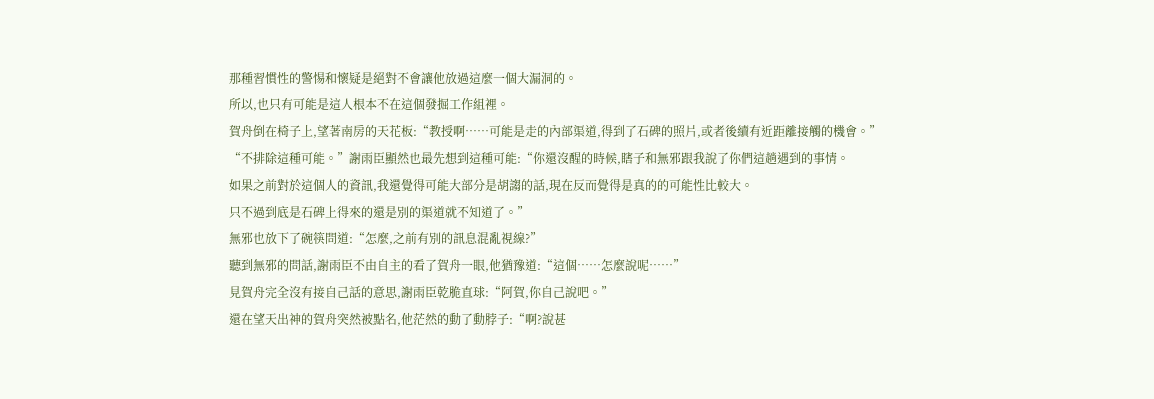那種習慣性的警惕和懷疑是絕對不會讓他放過這麼一個大漏洞的。
所以,也只有可能是這人根本不在這個發掘工作組裡。
賀舟倒在椅子上,望著南房的天花板:“教授啊……可能是走的內部渠道,得到了石碑的照片,或者後續有近距離接觸的機會。”
“不排除這種可能。”謝雨臣顯然也最先想到這種可能:“你還沒醒的時候,瞎子和無邪跟我說了你們這趟遇到的事情。
如果之前對於這個人的資訊,我還覺得可能大部分是胡謅的話,現在反而覺得是真的的可能性比較大。
只不過到底是石碑上得來的還是別的渠道就不知道了。”
無邪也放下了碗筷問道:“怎麼,之前有別的訊息混亂視線?”
聽到無邪的問話,謝雨臣不由自主的看了賀舟一眼,他猶豫道:“這個……怎麼說呢……”
見賀舟完全沒有接自己話的意思,謝雨臣乾脆直球:“阿賀,你自己說吧。”
還在望天出神的賀舟突然被點名,他茫然的動了動脖子:“啊?說甚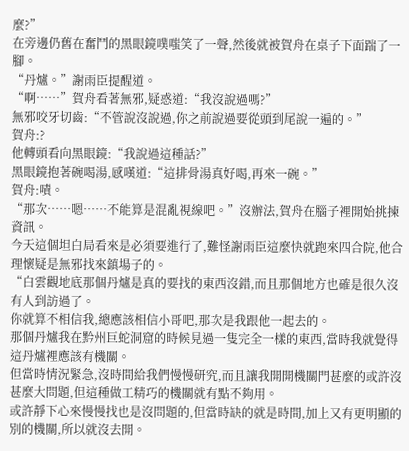麼?”
在旁邊仍舊在奮鬥的黑眼鏡噗嗤笑了一聲,然後就被賀舟在桌子下面踹了一腳。
“丹爐。”謝雨臣提醒道。
“啊……”賀舟看著無邪,疑惑道:“我沒說過嗎?”
無邪咬牙切齒:“不管說沒說過,你之前說過要從頭到尾說一遍的。”
賀舟:?
他轉頭看向黑眼鏡:“我說過這種話?”
黑眼鏡抱著碗喝湯,感嘆道:“這排骨湯真好喝,再來一碗。”
賀舟:嘖。
“那次……嗯……不能算是混亂視線吧。”沒辦法,賀舟在腦子裡開始挑揀資訊。
今天這個坦白局看來是必須要進行了,難怪謝雨臣這麼快就跑來四合院,他合理懷疑是無邪找來鎮場子的。
“白雲觀地底那個丹爐是真的要找的東西沒錯,而且那個地方也確是很久沒有人到訪過了。
你就算不相信我,總應該相信小哥吧,那次是我跟他一起去的。
那個丹爐我在黔州巨蛇洞窟的時候見過一隻完全一樣的東西,當時我就覺得這丹爐裡應該有機關。
但當時情況緊急,沒時間給我們慢慢研究,而且讓我開開機關門甚麼的或許沒甚麼大問題,但這種做工精巧的機關就有點不夠用。
或許靜下心來慢慢找也是沒問題的,但當時缺的就是時間,加上又有更明顯的別的機關,所以就沒去開。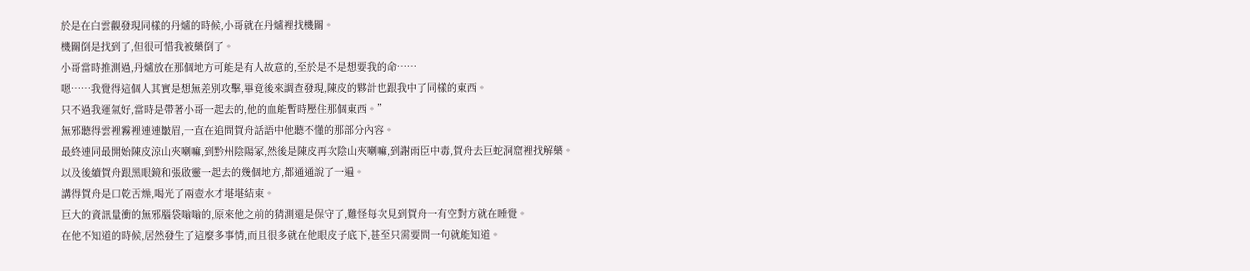於是在白雲觀發現同樣的丹爐的時候,小哥就在丹爐裡找機關。
機關倒是找到了,但很可惜我被藥倒了。
小哥當時推測過,丹爐放在那個地方可能是有人故意的,至於是不是想要我的命……
嗯……我覺得這個人其實是想無差別攻擊,畢竟後來調查發現,陳皮的夥計也跟我中了同樣的東西。
只不過我運氣好,當時是帶著小哥一起去的,他的血能暫時壓住那個東西。”
無邪聽得雲裡霧裡連連皺眉,一直在追問賀舟話語中他聽不懂的那部分內容。
最終連同最開始陳皮涼山夾喇嘛,到黔州陰陽冢,然後是陳皮再次陰山夾喇嘛,到謝雨臣中毒,賀舟去巨蛇洞窟裡找解藥。
以及後續賀舟跟黑眼鏡和張啟靈一起去的幾個地方,都通通說了一遍。
講得賀舟是口乾舌燥,喝光了兩壺水才堪堪結束。
巨大的資訊量衝的無邪腦袋嗡嗡的,原來他之前的猜測還是保守了,難怪每次見到賀舟一有空對方就在睡覺。
在他不知道的時候,居然發生了這麼多事情,而且很多就在他眼皮子底下,甚至只需要問一句就能知道。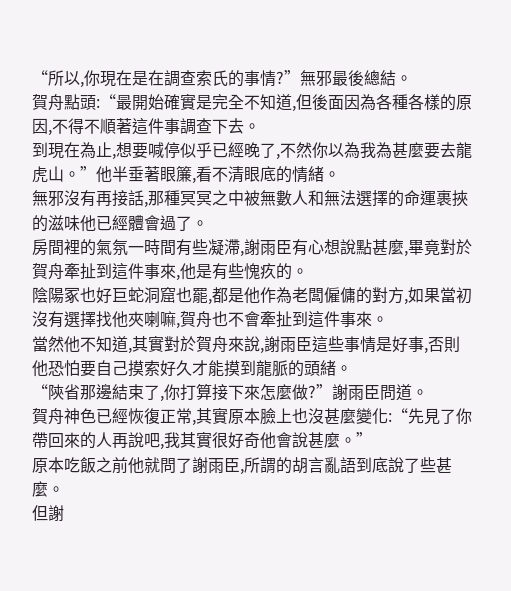“所以,你現在是在調查索氏的事情?”無邪最後總結。
賀舟點頭:“最開始確實是完全不知道,但後面因為各種各樣的原因,不得不順著這件事調查下去。
到現在為止,想要喊停似乎已經晚了,不然你以為我為甚麼要去龍虎山。”他半垂著眼簾,看不清眼底的情緒。
無邪沒有再接話,那種冥冥之中被無數人和無法選擇的命運裹挾的滋味他已經體會過了。
房間裡的氣氛一時間有些凝滯,謝雨臣有心想說點甚麼,畢竟對於賀舟牽扯到這件事來,他是有些愧疚的。
陰陽冢也好巨蛇洞窟也罷,都是他作為老闆僱傭的對方,如果當初沒有選擇找他夾喇嘛,賀舟也不會牽扯到這件事來。
當然他不知道,其實對於賀舟來說,謝雨臣這些事情是好事,否則他恐怕要自己摸索好久才能摸到龍脈的頭緒。
“陝省那邊結束了,你打算接下來怎麼做?”謝雨臣問道。
賀舟神色已經恢復正常,其實原本臉上也沒甚麼變化:“先見了你帶回來的人再說吧,我其實很好奇他會說甚麼。”
原本吃飯之前他就問了謝雨臣,所謂的胡言亂語到底說了些甚麼。
但謝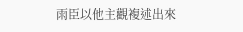雨臣以他主觀複述出來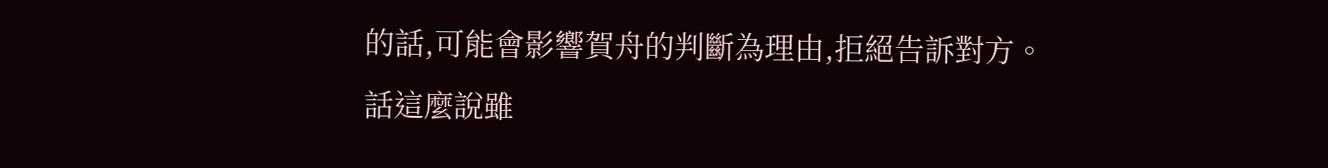的話,可能會影響賀舟的判斷為理由,拒絕告訴對方。
話這麼說雖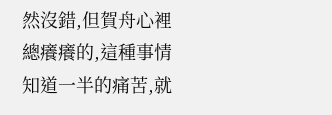然沒錯,但賀舟心裡總癢癢的,這種事情知道一半的痛苦,就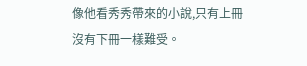像他看秀秀帶來的小說,只有上冊沒有下冊一樣難受。